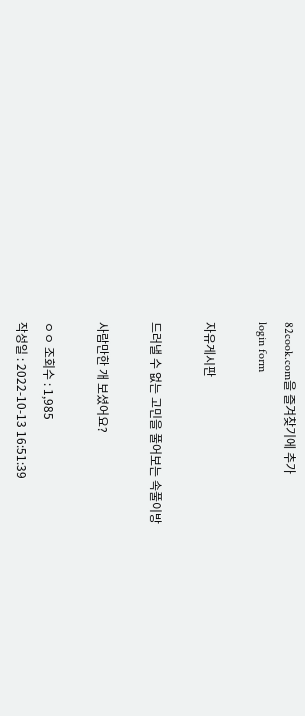82cook.com을 즐겨찾기에 추가
login form

자유게시판

드러낼 수 없는 고민을 풀어보는 속풀이방

사람만한 개 보셨어요?

ㅇㅇ 조회수 : 1,985
작성일 : 2022-10-13 16:51:39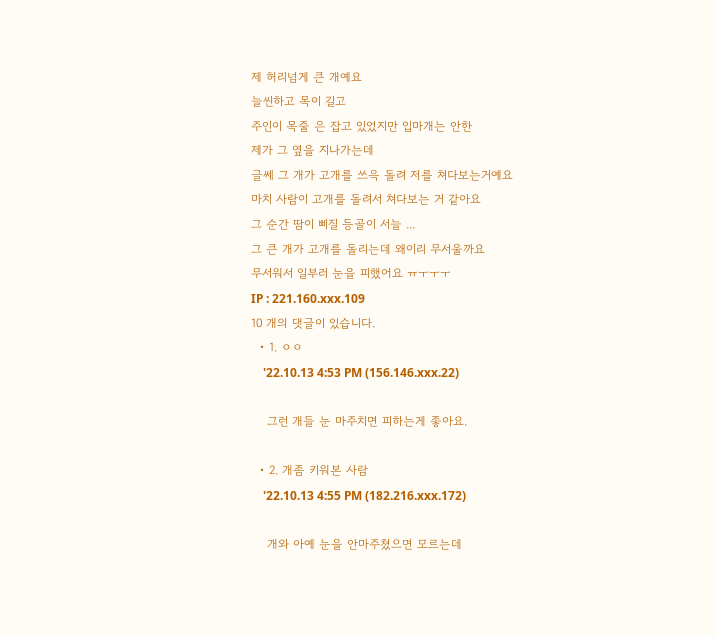제 허리넘게 큰 개예요
늘씬하고 목이 길고
주인이 목줄 은 잡고 있었지만 입마개는 안한
제가 그 옆을 지나가는데
글쎄 그 개가 고개를 쓰윽 돌려 저를 쳐다보는거예요
마치 사람이 고개를 돌려서 쳐다보는 거 같아요
그 순간 땀이 삐질 등골이 서늘 ...
그 큰 개가 고개를 돌리는데 왜이리 무서울까요
무서워서 일부러 눈을 피했어요 ㅠㅜㅜㅜ
IP : 221.160.xxx.109
10 개의 댓글이 있습니다.
  • 1. ㅇㅇ
    '22.10.13 4:53 PM (156.146.xxx.22)

    그런 개들 눈 마주치면 피하는게 좋아요.

  • 2. 개좀 키워본 사람
    '22.10.13 4:55 PM (182.216.xxx.172)

    개와 아예 눈을 안마주쳤으면 모르는데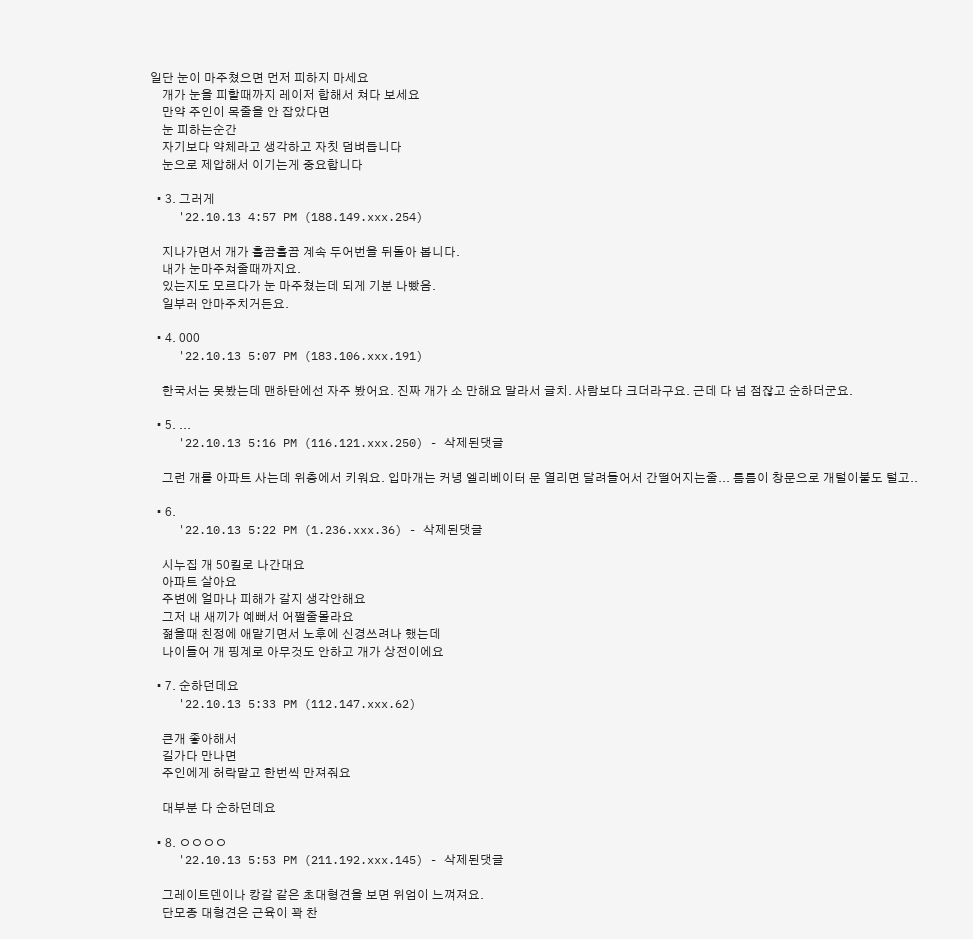일단 눈이 마주쳤으면 먼저 피하지 마세요
    개가 눈을 피할때까지 레이저 합해서 쳐다 보세요
    만약 주인이 목줄을 안 잡았다면
    눈 피하는순간
    자기보다 약체라고 생각하고 자칫 덤벼듭니다
    눈으로 제압해서 이기는게 중요합니다

  • 3. 그러게
    '22.10.13 4:57 PM (188.149.xxx.254)

    지나가면서 개가 흘끔흘끔 계속 두어번을 뒤돌아 봅니다.
    내가 눈마주쳐줄때까지요.
    있는지도 모르다가 눈 마주쳤는데 되게 기분 나빴음.
    일부러 안마주치거든요.

  • 4. 000
    '22.10.13 5:07 PM (183.106.xxx.191)

    한국서는 못봤는데 맨하탄에선 자주 봤어요. 진짜 개가 소 만해요 말라서 글치. 사람보다 크더라구요. 근데 다 넘 점잖고 순하더군요.

  • 5. ...
    '22.10.13 5:16 PM (116.121.xxx.250) - 삭제된댓글

    그런 개를 아파트 사는데 위층에서 키워요. 입마개는 커녕 엘리베이터 문 열리면 달려들어서 간떨어지는줄... 틈틈이 창문으로 개털이불도 털고..

  • 6.
    '22.10.13 5:22 PM (1.236.xxx.36) - 삭제된댓글

    시누집 개 50킬로 나간대요
    아파트 살아요
    주변에 얼마나 피해가 갈지 생각안해요
    그저 내 새끼가 예뻐서 어쩔줄몰라요
    젊을때 친정에 애맡기면서 노후에 신경쓰려나 했는데
    나이들어 개 핑계로 아무것도 안하고 개가 상전이에요

  • 7. 순하던데요
    '22.10.13 5:33 PM (112.147.xxx.62)

    큰개 좋아해서
    길가다 만나면
    주인에게 허락맡고 한번씩 만져줘요

    대부분 다 순하던데요

  • 8. ㅇㅇㅇㅇ
    '22.10.13 5:53 PM (211.192.xxx.145) - 삭제된댓글

    그레이트덴이나 캉갈 같은 초대형견을 보면 위엄이 느껴져요.
    단모종 대형견은 근육이 꽉 찬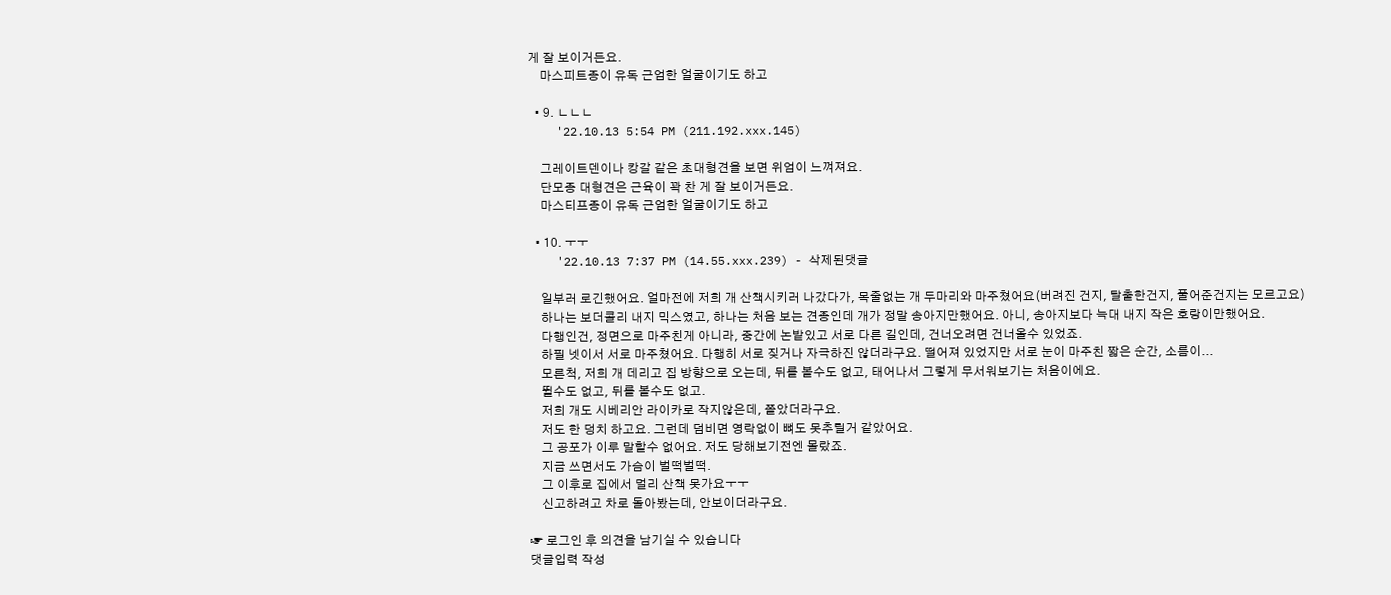게 잘 보이거든요.
    마스피트종이 유독 근엄한 얼굴이기도 하고

  • 9. ㄴㄴㄴ
    '22.10.13 5:54 PM (211.192.xxx.145)

    그레이트덴이나 캉갈 같은 초대형견을 보면 위엄이 느껴져요.
    단모종 대형견은 근육이 꽉 찬 게 잘 보이거든요.
    마스티프종이 유독 근엄한 얼굴이기도 하고

  • 10. ㅜㅜ
    '22.10.13 7:37 PM (14.55.xxx.239) - 삭제된댓글

    일부러 로긴했어요. 얼마전에 저희 개 산책시키러 나갔다가, 목줄없는 개 두마리와 마주쳤어요(버려진 건지, 탈출한건지, 풀어준건지는 모르고요)
    하나는 보더콜리 내지 믹스였고, 하나는 처음 보는 견종인데 개가 정말 송아지만했어요. 아니, 송아지보다 늑대 내지 작은 호랑이만했어요.
    다행인건, 정면으로 마주친게 아니라, 중간에 논밭있고 서로 다른 길인데, 건너오려면 건너올수 있었죠.
    하필 넷이서 서로 마주쳤어요. 다행히 서로 짖거나 자극하진 않더라구요. 떨어져 있었지만 서로 눈이 마주친 짧은 순간, 소름이...
    모른척, 저희 개 데리고 집 방향으로 오는데, 뒤를 볼수도 없고, 태어나서 그렇게 무서워보기는 처음이에요.
    뛸수도 없고, 뒤를 볼수도 없고.
    저희 개도 시베리안 라이카로 작지않은데, 쫄았더라구요.
    저도 한 덩치 하고요. 그런데 덤비면 영락없이 뼈도 못추릴거 같았어요.
    그 공포가 이루 말할수 없어요. 저도 당해보기전엔 몰랐죠.
    지금 쓰면서도 가슴이 벌떡벌떡.
    그 이후로 집에서 멀리 산책 못가요ㅜㅜ
    신고하려고 차로 돌아봤는데, 안보이더라구요.

☞ 로그인 후 의견을 남기실 수 있습니다
댓글입력 작성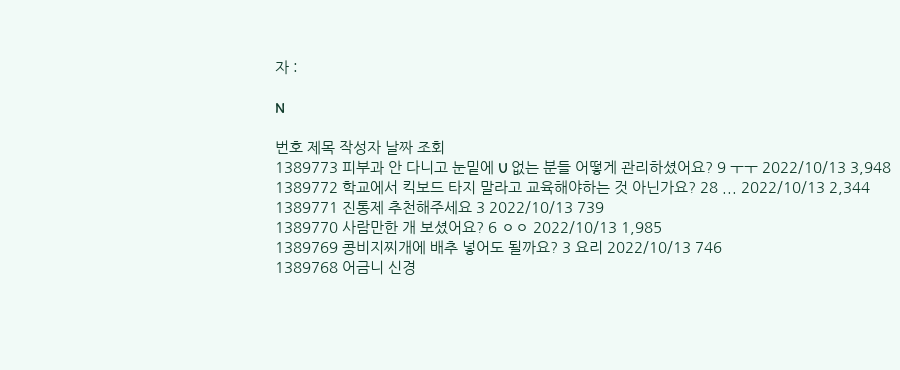자 :

N

번호 제목 작성자 날짜 조회
1389773 피부과 안 다니고 눈밑에 U 없는 분들 어떻게 관리하셨어요? 9 ㅜㅜ 2022/10/13 3,948
1389772 학교에서 킥보드 타지 말라고 교육해야하는 것 아닌가요? 28 ... 2022/10/13 2,344
1389771 진통제 추천해주세요 3 2022/10/13 739
1389770 사람만한 개 보셨어요? 6 ㅇㅇ 2022/10/13 1,985
1389769 콩비지찌개에 배추 넣어도 될까요? 3 요리 2022/10/13 746
1389768 어금니 신경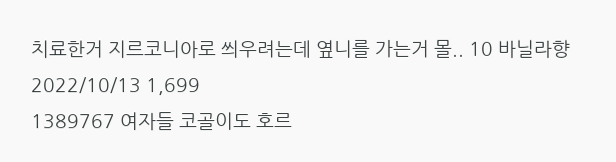치료한거 지르코니아로 씌우려는데 옆니를 가는거 몰.. 10 바닐라향 2022/10/13 1,699
1389767 여자들 코골이도 호르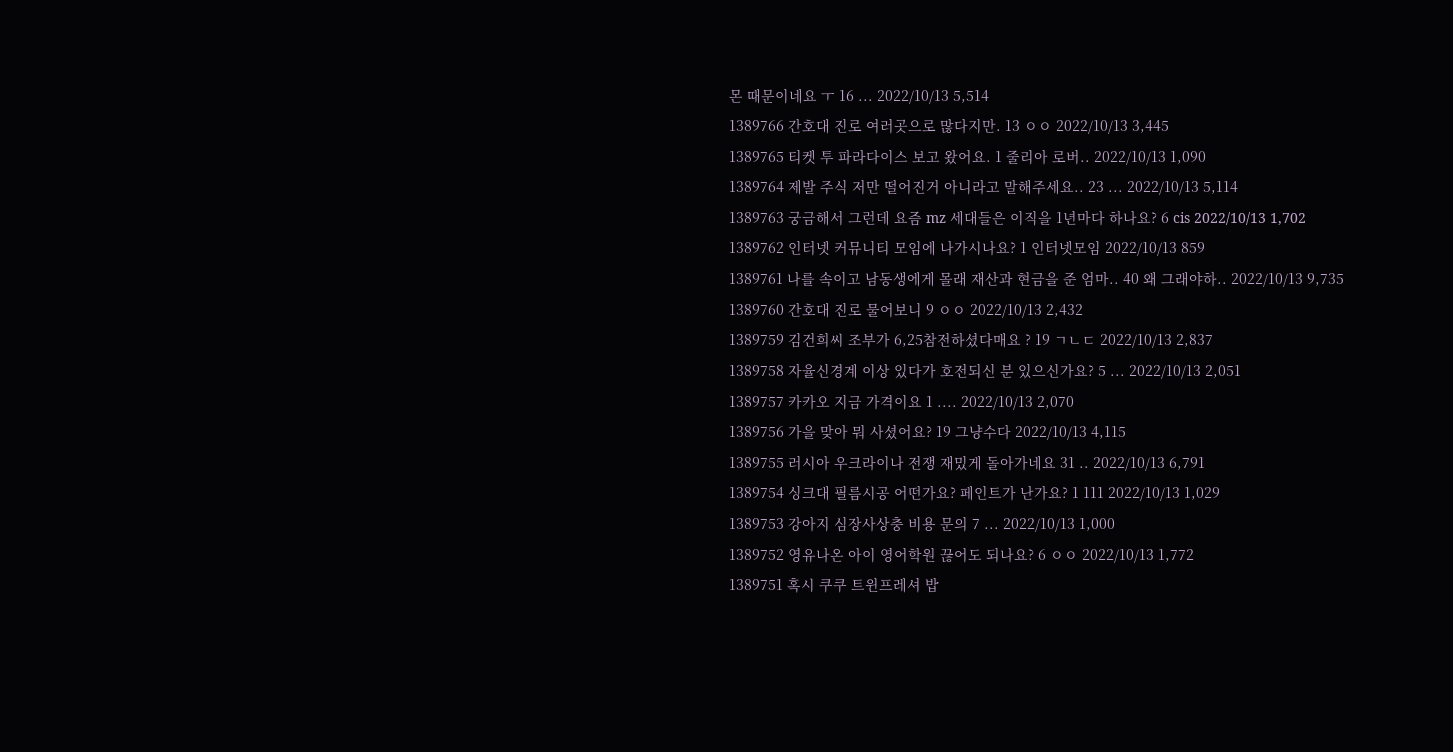몬 때문이네요 ㅜ 16 ... 2022/10/13 5,514
1389766 간호대 진로 여러곳으로 많다지만. 13 ㅇㅇ 2022/10/13 3,445
1389765 티켓 투 파라다이스 보고 왔어요. 1 줄리아 로버.. 2022/10/13 1,090
1389764 제발 주식 저만 떨어진거 아니라고 말해주세요.. 23 ... 2022/10/13 5,114
1389763 궁금해서 그런데 요즘 mz 세대들은 이직을 1년마다 하나요? 6 cis 2022/10/13 1,702
1389762 인터넷 커뮤니티 모임에 나가시나요? 1 인터넷모임 2022/10/13 859
1389761 나를 속이고 남동생에게 몰래 재산과 현금을 준 엄마.. 40 왜 그래야하.. 2022/10/13 9,735
1389760 간호대 진로 물어보니 9 ㅇㅇ 2022/10/13 2,432
1389759 김건희씨 조부가 6,25참전하셨다매요 ? 19 ㄱㄴㄷ 2022/10/13 2,837
1389758 자율신경계 이상 있다가 호전되신 분 있으신가요? 5 ... 2022/10/13 2,051
1389757 카카오 지금 가격이요 1 .... 2022/10/13 2,070
1389756 가을 맞아 뭐 사셨어요? 19 그냥수다 2022/10/13 4,115
1389755 러시아 우크라이나 전쟁 재밌게 돌아가네요 31 .. 2022/10/13 6,791
1389754 싱크대 필름시공 어떤가요? 페인트가 난가요? 1 111 2022/10/13 1,029
1389753 강아지 심장사상충 비용 문의 7 ... 2022/10/13 1,000
1389752 영유나온 아이 영어학원 끊어도 되나요? 6 ㅇㅇ 2022/10/13 1,772
1389751 혹시 쿠쿠 트윈프레셔 밥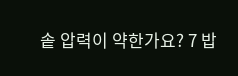솥 압력이 약한가요? 7 밥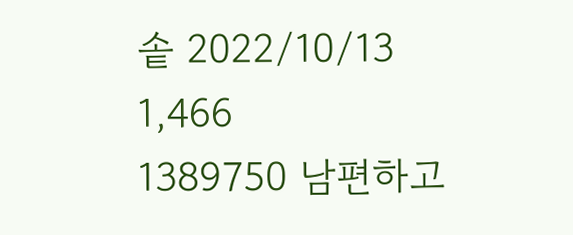솥 2022/10/13 1,466
1389750 남편하고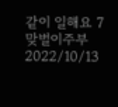같이 일해요 7 맞벌이주부 2022/10/13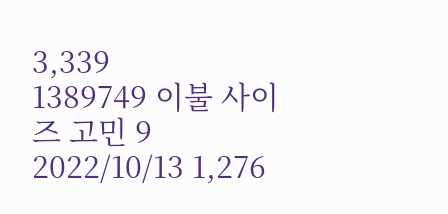3,339
1389749 이불 사이즈 고민 9 2022/10/13 1,276